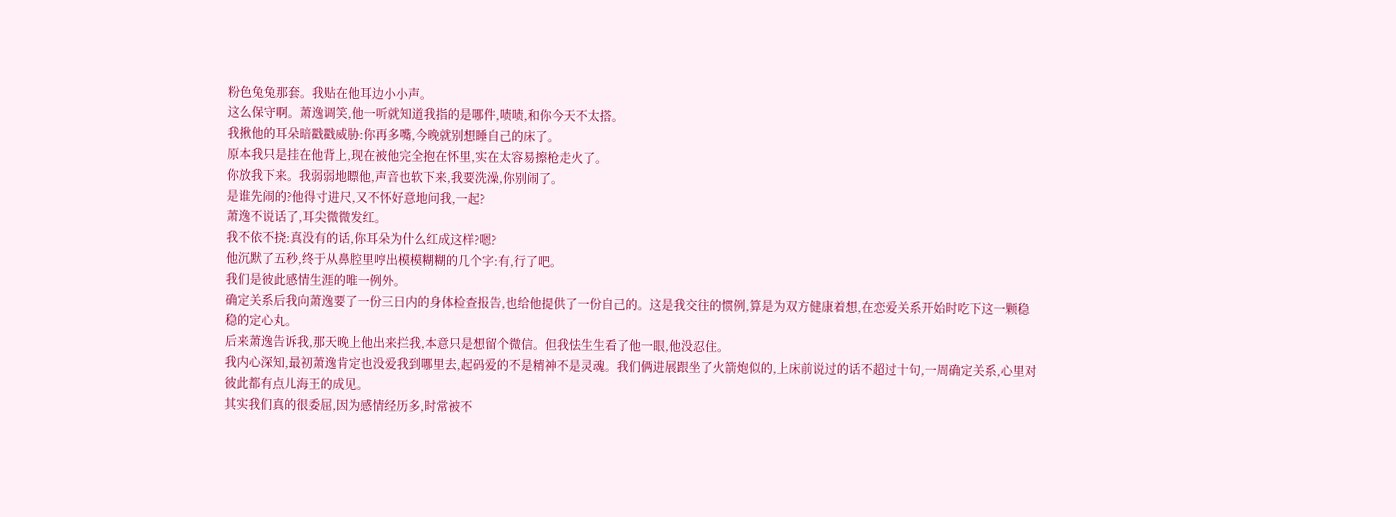粉色兔兔那套。我贴在他耳边小小声。
这么保守啊。萧逸调笑,他一听就知道我指的是哪件,啧啧,和你今天不太搭。
我揪他的耳朵暗戳戳威胁:你再多嘴,今晚就别想睡自己的床了。
原本我只是挂在他背上,现在被他完全抱在怀里,实在太容易擦枪走火了。
你放我下来。我弱弱地瞟他,声音也软下来,我要洗澡,你别闹了。
是谁先闹的?他得寸进尺,又不怀好意地问我,一起?
萧逸不说话了,耳尖微微发红。
我不依不挠:真没有的话,你耳朵为什么红成这样?嗯?
他沉默了五秒,终于从鼻腔里哼出模模糊糊的几个字:有,行了吧。
我们是彼此感情生涯的唯一例外。
确定关系后我向萧逸要了一份三日内的身体检查报告,也给他提供了一份自己的。这是我交往的惯例,算是为双方健康着想,在恋爱关系开始时吃下这一颗稳稳的定心丸。
后来萧逸告诉我,那天晚上他出来拦我,本意只是想留个微信。但我怯生生看了他一眼,他没忍住。
我内心深知,最初萧逸肯定也没爱我到哪里去,起码爱的不是精神不是灵魂。我们俩进展跟坐了火箭炮似的,上床前说过的话不超过十句,一周确定关系,心里对彼此都有点儿海王的成见。
其实我们真的很委屈,因为感情经历多,时常被不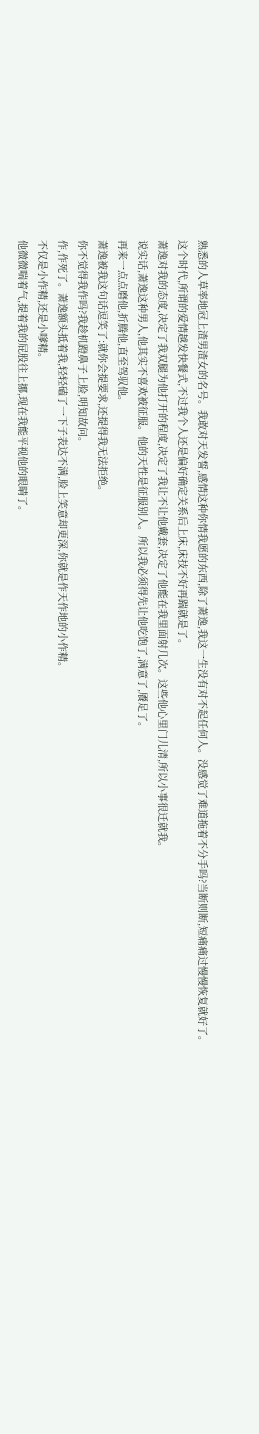熟悉的人草率地冠上渣男渣女的名号。我敢对天发誓,感情这种你情我愿的东西,除了萧逸,我这一生没有对不起任何人。没感觉了难道拖着不分手吗?当断则断,短痛痛过慢慢恢复就好了。
这个时代,所谓的爱情越发快餐式,不过我个人还是偏好确定关系后上床,床技不好再踹就是了。
萧逸对我的态度,决定了我双腿为他打开的程度,决定了我让不让他戴套,决定了他能在我里面射几次。这些他心里门儿清,所以小事很迁就我。
说实话,萧逸这种男人,他其实不喜欢被征服。他的天性是征服别人。所以我必须得先让他吃饱了,满意了,餍足了。
再来一点点磨他,折腾他,直至驾驭他。
萧逸被我这句话逗笑了:就你会提要求,还提得我无法拒绝。
你不觉得我作吗?我趁机蹬鼻子上脸,明知故问。
作,作死了。萧逸额头抵着我,轻轻磕了一下子表达不满,脸上笑意却更深,你就是作天作地的小作精。
不仅是小作精,还是小嗲精。
他微微喘着气,提着我的屁股往上挪,现在我能平视他的眼睛了。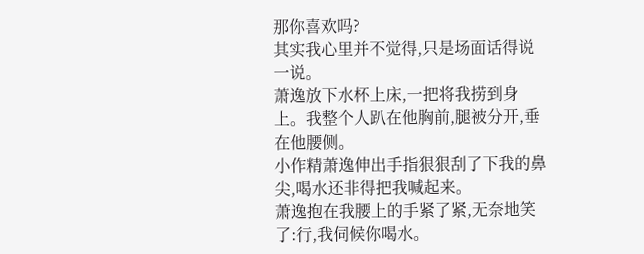那你喜欢吗?
其实我心里并不觉得,只是场面话得说一说。
萧逸放下水杯上床,一把将我捞到身上。我整个人趴在他胸前,腿被分开,垂在他腰侧。
小作精萧逸伸出手指狠狠刮了下我的鼻尖,喝水还非得把我喊起来。
萧逸抱在我腰上的手紧了紧,无奈地笑了:行,我伺候你喝水。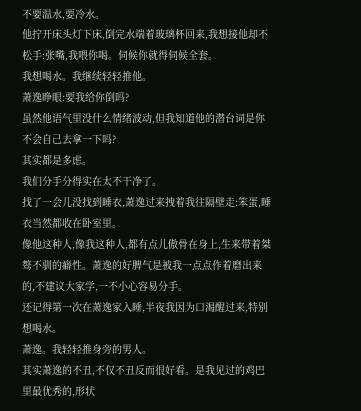不要温水,要冷水。
他拧开床头灯下床,倒完水端着玻璃杯回来,我想接他却不松手:张嘴,我喂你喝。伺候你就得伺候全套。
我想喝水。我继续轻轻推他。
萧逸睁眼:要我给你倒吗?
虽然他语气里没什么情绪波动,但我知道他的潜台词是你不会自己去拿一下吗?
其实都是多虑。
我们分手分得实在太不干净了。
找了一会儿没找到睡衣,萧逸过来拽着我往隔壁走:笨蛋,睡衣当然都收在卧室里。
像他这种人,像我这种人,都有点儿傲骨在身上,生来带着桀骜不驯的癖性。萧逸的好脾气是被我一点点作着磨出来的,不建议大家学,一不小心容易分手。
还记得第一次在萧逸家入睡,半夜我因为口渴醒过来,特别想喝水。
萧逸。我轻轻推身旁的男人。
其实萧逸的不丑,不仅不丑反而很好看。是我见过的鸡巴里最优秀的,形状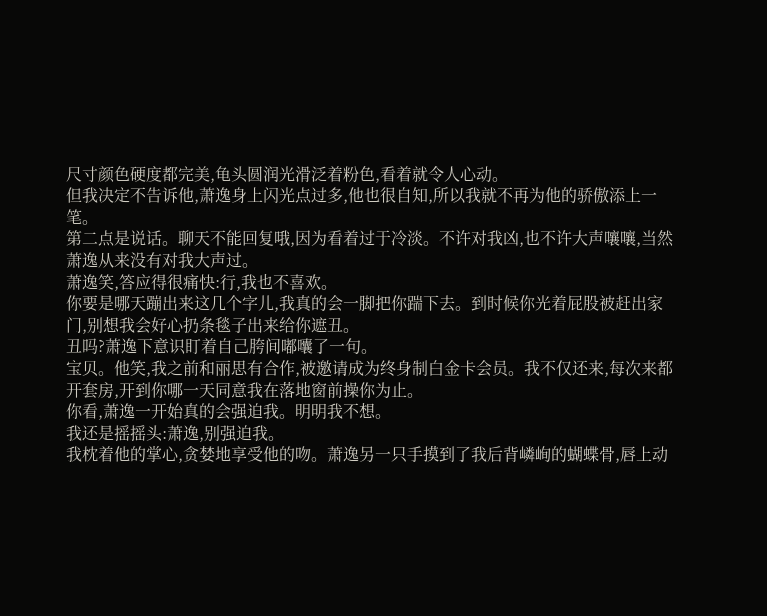尺寸颜色硬度都完美,龟头圆润光滑泛着粉色,看着就令人心动。
但我决定不告诉他,萧逸身上闪光点过多,他也很自知,所以我就不再为他的骄傲添上一笔。
第二点是说话。聊天不能回复哦,因为看着过于冷淡。不许对我凶,也不许大声嚷嚷,当然萧逸从来没有对我大声过。
萧逸笑,答应得很痛快:行,我也不喜欢。
你要是哪天蹦出来这几个字儿,我真的会一脚把你踹下去。到时候你光着屁股被赶出家门,别想我会好心扔条毯子出来给你遮丑。
丑吗?萧逸下意识盯着自己胯间嘟囔了一句。
宝贝。他笑,我之前和丽思有合作,被邀请成为终身制白金卡会员。我不仅还来,每次来都开套房,开到你哪一天同意我在落地窗前操你为止。
你看,萧逸一开始真的会强迫我。明明我不想。
我还是摇摇头:萧逸,别强迫我。
我枕着他的掌心,贪婪地享受他的吻。萧逸另一只手摸到了我后背嶙峋的蝴蝶骨,唇上动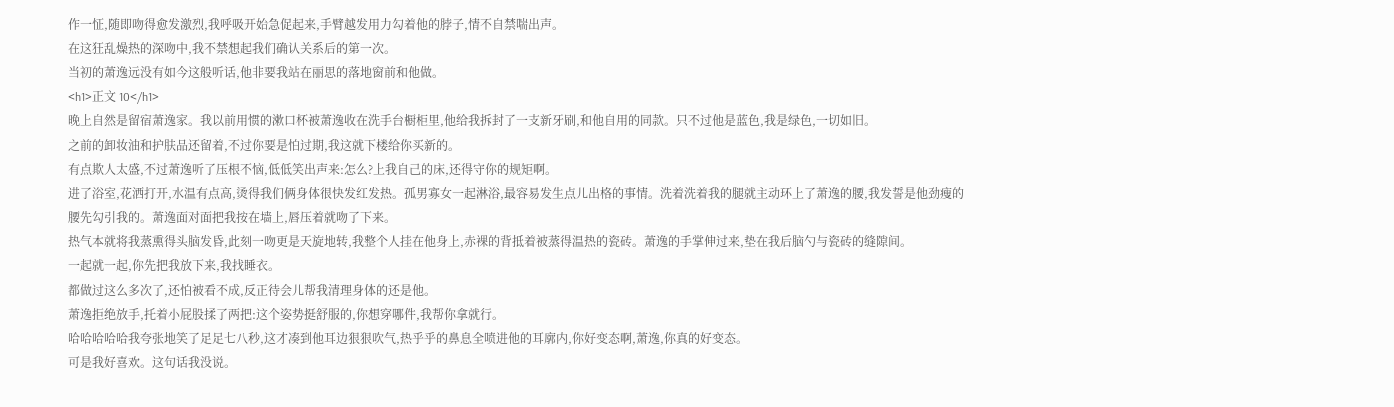作一怔,随即吻得愈发激烈,我呼吸开始急促起来,手臂越发用力勾着他的脖子,情不自禁喘出声。
在这狂乱燥热的深吻中,我不禁想起我们确认关系后的第一次。
当初的萧逸远没有如今这般听话,他非要我站在丽思的落地窗前和他做。
<h1>正文 10</h1>
晚上自然是留宿萧逸家。我以前用惯的漱口杯被萧逸收在洗手台橱柜里,他给我拆封了一支新牙刷,和他自用的同款。只不过他是蓝色,我是绿色,一切如旧。
之前的卸妆油和护肤品还留着,不过你要是怕过期,我这就下楼给你买新的。
有点欺人太盛,不过萧逸听了压根不恼,低低笑出声来:怎么?上我自己的床,还得守你的规矩啊。
进了浴室,花洒打开,水温有点高,烫得我们俩身体很快发红发热。孤男寡女一起淋浴,最容易发生点儿出格的事情。洗着洗着我的腿就主动环上了萧逸的腰,我发誓是他劲瘦的腰先勾引我的。萧逸面对面把我按在墙上,唇压着就吻了下来。
热气本就将我蒸熏得头脑发昏,此刻一吻更是天旋地转,我整个人挂在他身上,赤裸的背抵着被蒸得温热的瓷砖。萧逸的手掌伸过来,垫在我后脑勺与瓷砖的缝隙间。
一起就一起,你先把我放下来,我找睡衣。
都做过这么多次了,还怕被看不成,反正待会儿帮我清理身体的还是他。
萧逸拒绝放手,托着小屁股揉了两把:这个姿势挺舒服的,你想穿哪件,我帮你拿就行。
哈哈哈哈哈我夸张地笑了足足七八秒,这才凑到他耳边狠狠吹气,热乎乎的鼻息全喷进他的耳廓内,你好变态啊,萧逸,你真的好变态。
可是我好喜欢。这句话我没说。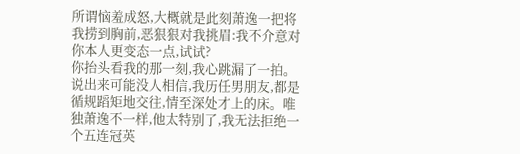所谓恼羞成怒,大概就是此刻萧逸一把将我捞到胸前,恶狠狠对我挑眉:我不介意对你本人更变态一点,试试?
你抬头看我的那一刻,我心跳漏了一拍。
说出来可能没人相信,我历任男朋友,都是循规蹈矩地交往,情至深处才上的床。唯独萧逸不一样,他太特别了,我无法拒绝一个五连冠英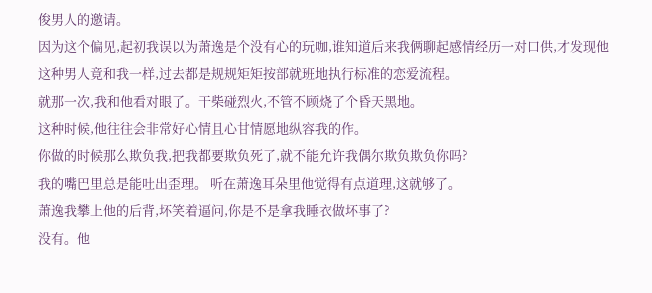俊男人的邀请。
因为这个偏见,起初我误以为萧逸是个没有心的玩咖,谁知道后来我俩聊起感情经历一对口供,才发现他这种男人竟和我一样,过去都是规规矩矩按部就班地执行标准的恋爱流程。
就那一次,我和他看对眼了。干柴碰烈火,不管不顾烧了个昏天黑地。
这种时候,他往往会非常好心情且心甘情愿地纵容我的作。
你做的时候那么欺负我,把我都要欺负死了,就不能允许我偶尔欺负欺负你吗?
我的嘴巴里总是能吐出歪理。 听在萧逸耳朵里他觉得有点道理,这就够了。
萧逸我攀上他的后背,坏笑着逼问,你是不是拿我睡衣做坏事了?
没有。他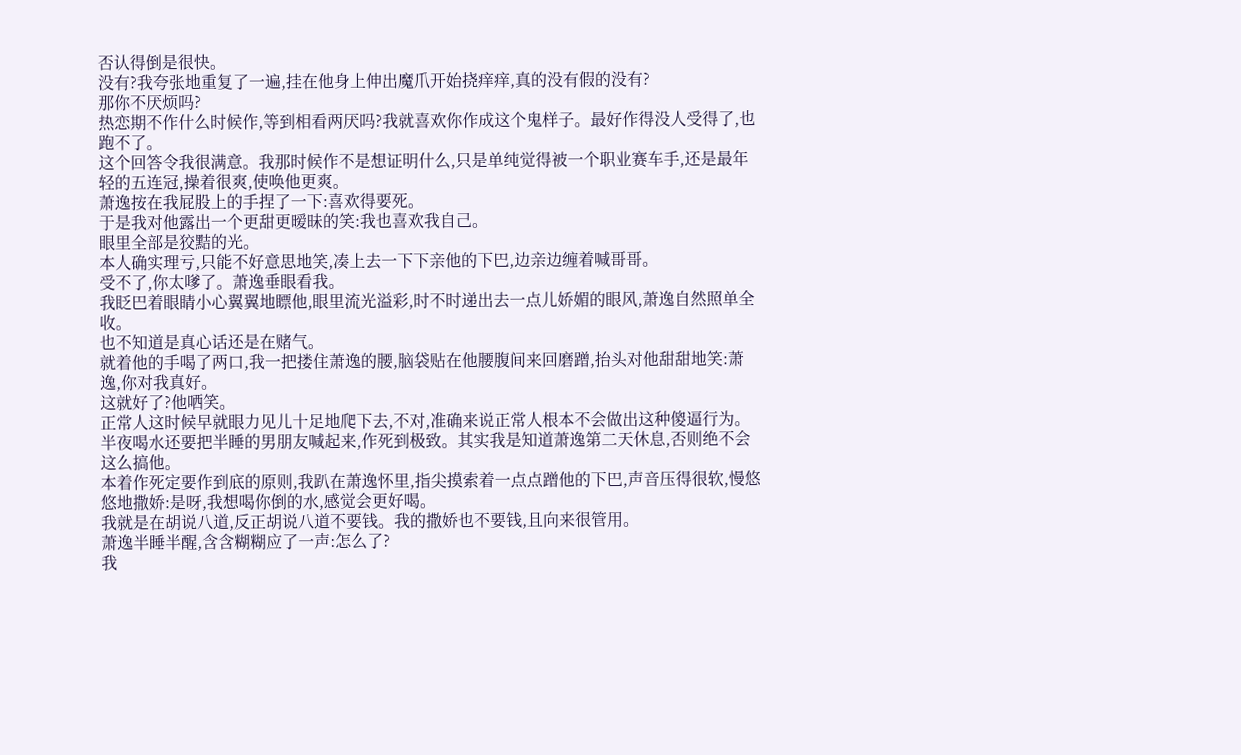否认得倒是很快。
没有?我夸张地重复了一遍,挂在他身上伸出魔爪开始挠痒痒,真的没有假的没有?
那你不厌烦吗?
热恋期不作什么时候作,等到相看两厌吗?我就喜欢你作成这个鬼样子。最好作得没人受得了,也跑不了。
这个回答令我很满意。我那时候作不是想证明什么,只是单纯觉得被一个职业赛车手,还是最年轻的五连冠,操着很爽,使唤他更爽。
萧逸按在我屁股上的手捏了一下:喜欢得要死。
于是我对他露出一个更甜更暧昧的笑:我也喜欢我自己。
眼里全部是狡黠的光。
本人确实理亏,只能不好意思地笑,凑上去一下下亲他的下巴,边亲边缠着喊哥哥。
受不了,你太嗲了。萧逸垂眼看我。
我眨巴着眼睛小心翼翼地瞟他,眼里流光溢彩,时不时递出去一点儿娇媚的眼风,萧逸自然照单全收。
也不知道是真心话还是在赌气。
就着他的手喝了两口,我一把搂住萧逸的腰,脑袋贴在他腰腹间来回磨蹭,抬头对他甜甜地笑:萧逸,你对我真好。
这就好了?他哂笑。
正常人这时候早就眼力见儿十足地爬下去,不对,准确来说正常人根本不会做出这种傻逼行为。半夜喝水还要把半睡的男朋友喊起来,作死到极致。其实我是知道萧逸第二天休息,否则绝不会这么搞他。
本着作死定要作到底的原则,我趴在萧逸怀里,指尖摸索着一点点蹭他的下巴,声音压得很软,慢悠悠地撒娇:是呀,我想喝你倒的水,感觉会更好喝。
我就是在胡说八道,反正胡说八道不要钱。我的撒娇也不要钱,且向来很管用。
萧逸半睡半醒,含含糊糊应了一声:怎么了?
我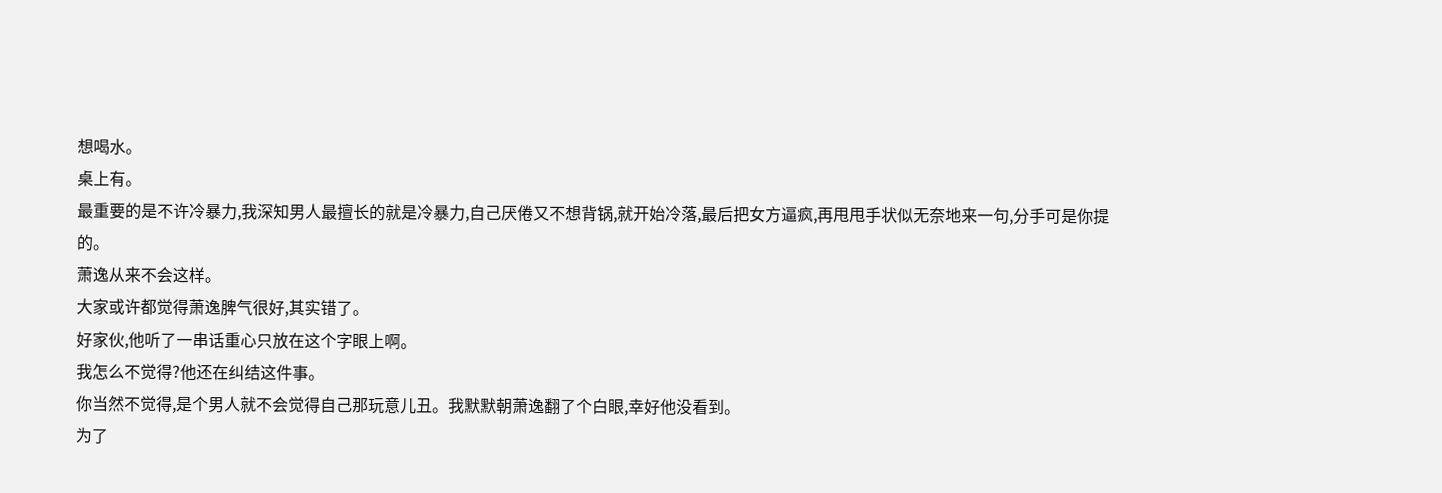想喝水。
桌上有。
最重要的是不许冷暴力,我深知男人最擅长的就是冷暴力,自己厌倦又不想背锅,就开始冷落,最后把女方逼疯,再甩甩手状似无奈地来一句,分手可是你提的。
萧逸从来不会这样。
大家或许都觉得萧逸脾气很好,其实错了。
好家伙,他听了一串话重心只放在这个字眼上啊。
我怎么不觉得?他还在纠结这件事。
你当然不觉得,是个男人就不会觉得自己那玩意儿丑。我默默朝萧逸翻了个白眼,幸好他没看到。
为了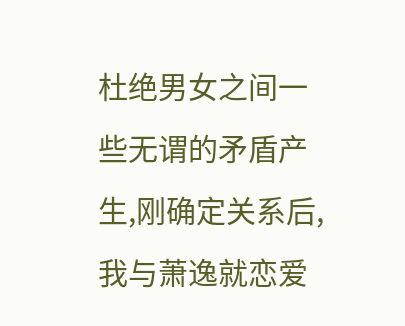杜绝男女之间一些无谓的矛盾产生,刚确定关系后,我与萧逸就恋爱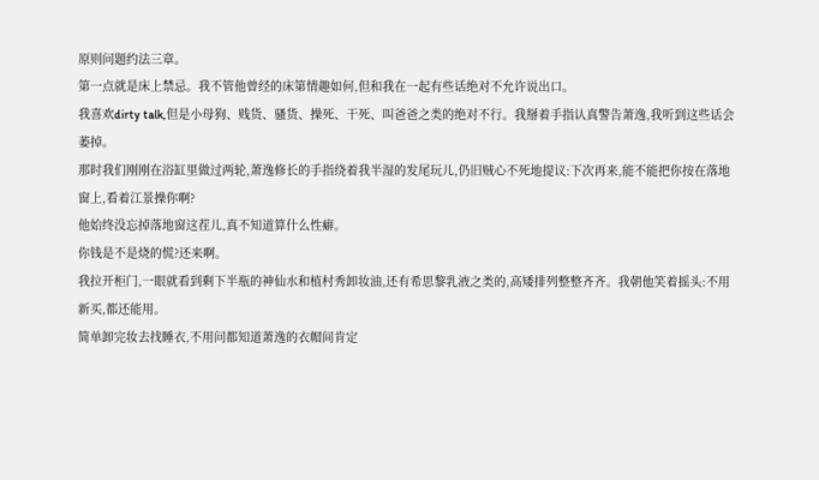原则问题约法三章。
第一点就是床上禁忌。我不管他曾经的床第情趣如何,但和我在一起有些话绝对不允许说出口。
我喜欢dirty talk,但是小母狗、贱货、骚货、操死、干死、叫爸爸之类的绝对不行。我掰着手指认真警告萧逸,我听到这些话会萎掉。
那时我们刚刚在浴缸里做过两轮,萧逸修长的手指绕着我半湿的发尾玩儿,仍旧贼心不死地提议:下次再来,能不能把你按在落地窗上,看着江景操你啊?
他始终没忘掉落地窗这茬儿,真不知道算什么性癖。
你钱是不是烧的慌?还来啊。
我拉开柜门,一眼就看到剩下半瓶的神仙水和植村秀卸妆油,还有希思黎乳液之类的,高矮排列整整齐齐。我朝他笑着摇头:不用新买,都还能用。
简单卸完妆去找睡衣,不用问都知道萧逸的衣帽间肯定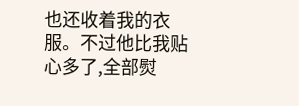也还收着我的衣服。不过他比我贴心多了,全部熨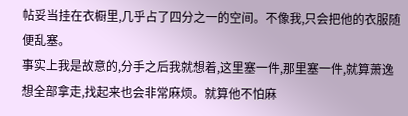帖妥当挂在衣橱里,几乎占了四分之一的空间。不像我,只会把他的衣服随便乱塞。
事实上我是故意的,分手之后我就想着,这里塞一件,那里塞一件,就算萧逸想全部拿走,找起来也会非常麻烦。就算他不怕麻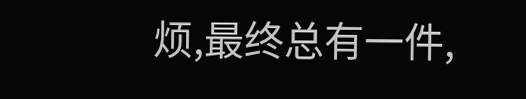烦,最终总有一件,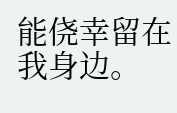能侥幸留在我身边。